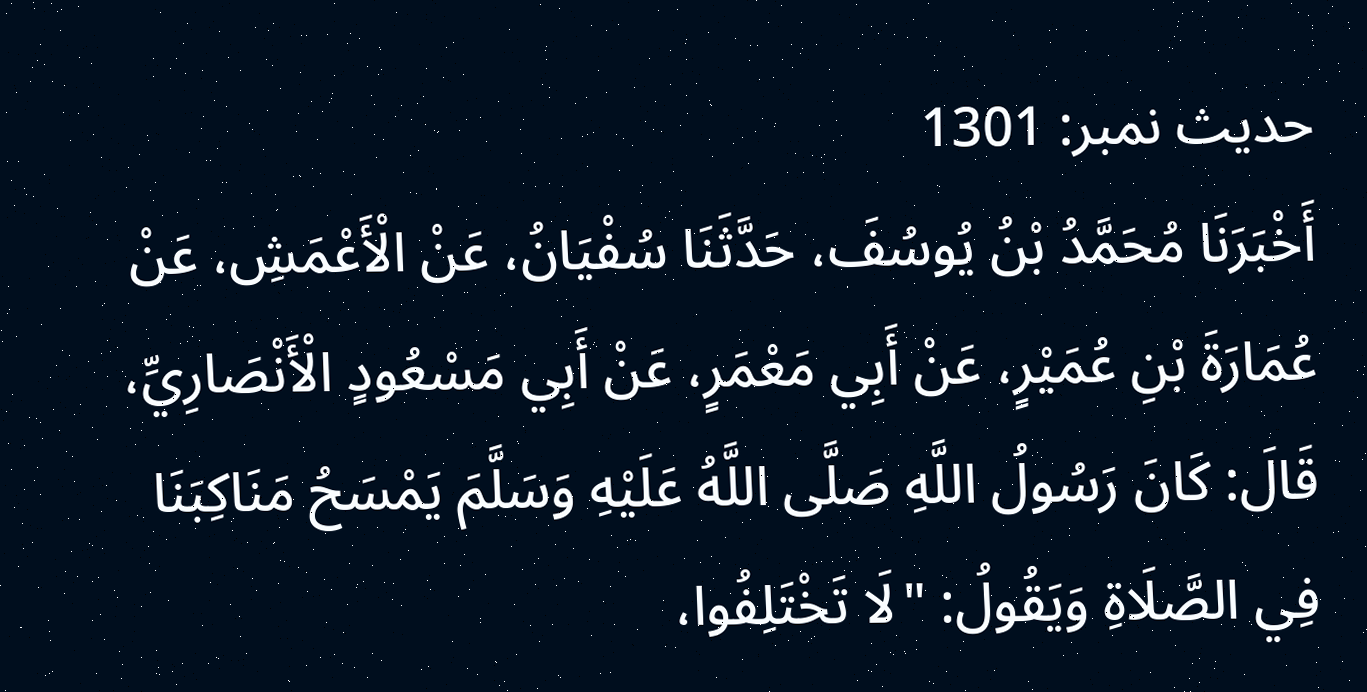حدیث نمبر: 1301
أَخْبَرَنَا مُحَمَّدُ بْنُ يُوسُفَ، حَدَّثَنَا سُفْيَانُ، عَنْ الْأَعْمَشِ، عَنْ عُمَارَةَ بْنِ عُمَيْرٍ، عَنْ أَبِي مَعْمَرٍ، عَنْ أَبِي مَسْعُودٍ الْأَنْصَارِيِّ، قَالَ: كَانَ رَسُولُ اللَّهِ صَلَّى اللَّهُ عَلَيْهِ وَسَلَّمَ يَمْسَحُ مَنَاكِبَنَا فِي الصَّلَاةِ وَيَقُولُ: "لَا تَخْتَلِفُوا،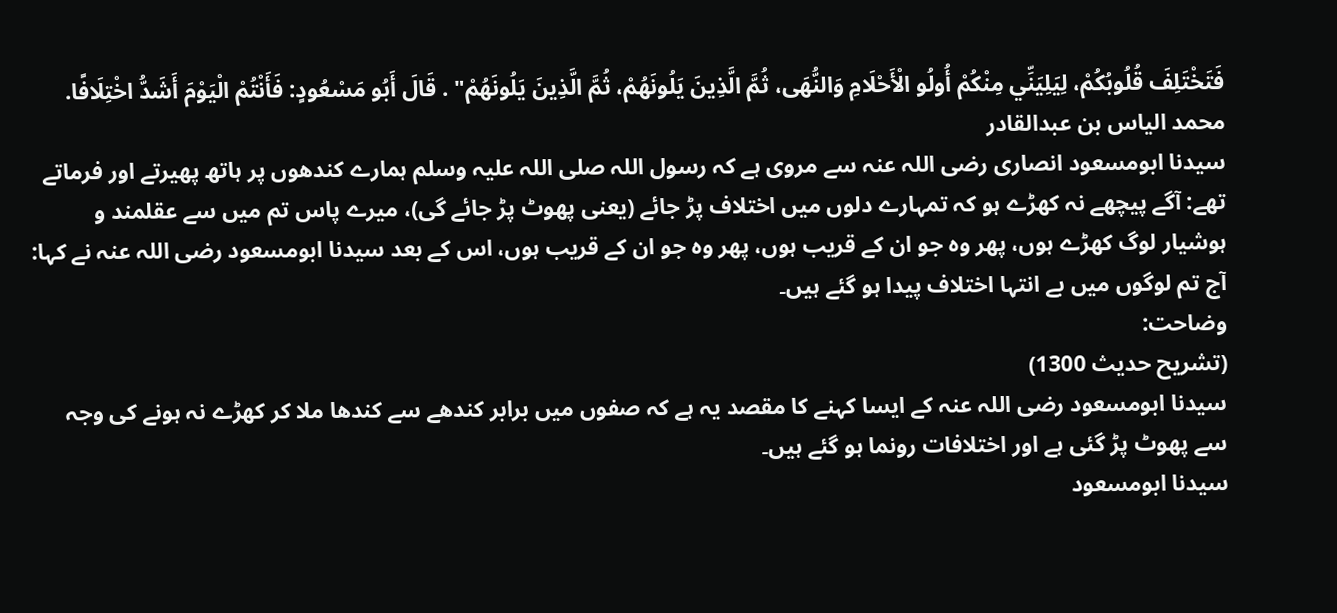فَتَخْتَلِفَ قُلُوبُكُمْ، لِيَلِيَنِّي مِنْكُمْ أُولُو الْأَحْلَامِ وَالنُّهَى، ثُمَّ الَّذِينَ يَلُونَهُمْ، ثُمَّ الَّذِينَ يَلُونَهُمْ" . قَالَ أَبُو مَسْعُودٍ: فَأَنْتُمْ الْيَوْمَ أَشَدُّ اخْتِلَافًا.
محمد الیاس بن عبدالقادر
سیدنا ابومسعود انصاری رضی اللہ عنہ سے مروی ہے کہ رسول اللہ صلی اللہ علیہ وسلم ہمارے کندھوں پر ہاتھ پھیرتے اور فرماتے تھے: آگے پیچھے نہ کھڑے ہو کہ تمہارے دلوں میں اختلاف پڑ جائے (یعنی پھوٹ پڑ جائے گی)، میرے پاس تم میں سے عقلمند و ہوشیار لوگ کھڑے ہوں، پھر وہ جو ان کے قریب ہوں، پھر وہ جو ان کے قریب ہوں، اس کے بعد سیدنا ابومسعود رضی اللہ عنہ نے کہا: آج تم لوگوں میں بے انتہا اختلاف پیدا ہو گئے ہیں۔
وضاحت:
(تشریح حدیث 1300)
سیدنا ابومسعود رضی اللہ عنہ کے ایسا کہنے کا مقصد یہ ہے کہ صفوں میں برابر کندھے سے کندھا ملا کر کھڑے نہ ہونے کی وجہ سے پھوٹ پڑ گئی ہے اور اختلافات رونما ہو گئے ہیں۔
سیدنا ابومسعود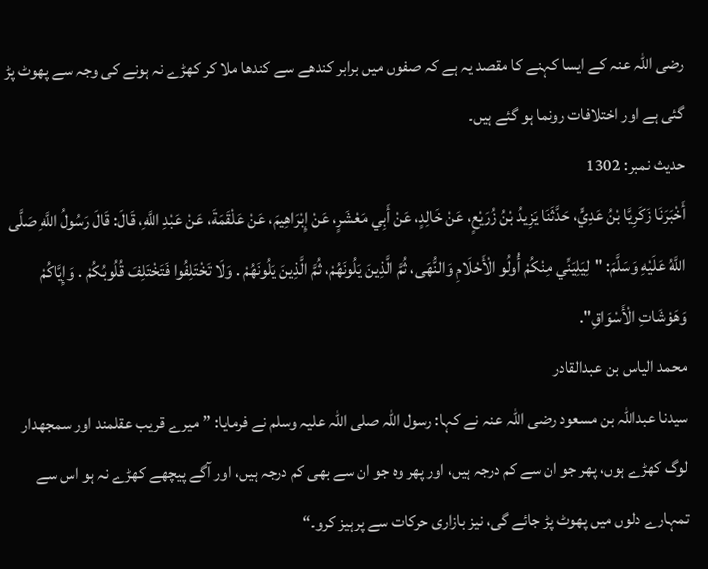رضی اللہ عنہ کے ایسا کہنے کا مقصد یہ ہے کہ صفوں میں برابر کندھے سے کندھا ملا کر کھڑے نہ ہونے کی وجہ سے پھوٹ پڑ گئی ہے اور اختلافات رونما ہو گئے ہیں۔
حدیث نمبر: 1302
أَخْبَرَنَا زَكَرِيَّا بْنُ عَدِيٍّ، حَدَّثَنَا يَزِيدُ بْنُ زُرَيْعٍ، عَنْ خَالِدٍ، عَنْ أَبِي مَعْشَرٍ، عَنْ إِبْرَاهِيمَ، عَنْ عَلْقَمَةَ، عَنْ عَبْدِ اللَّهِ، قَالَ: قَالَ رَسُولُ اللَّهِ صَلَّى اللَّهُ عَلَيْهِ وَسَلَّمَ: "لِيَلِيَنِّي مِنْكُمْ أُولُو الْأَحْلَامِ وَالنُّهَى، ثُمَّ الَّذِينَ يَلُونَهُمْ، ثُمَّ الَّذِينَ يَلُونَهُمْ . وَلَا تَخْتَلِفُوا فَتَخْتَلِفَ قُلُوبُكُمْ . وَإِيَّاكُمْ وَهَوْشَاتِ الْأَسْوَاقِ".
محمد الیاس بن عبدالقادر
سیدنا عبداللہ بن مسعود رضی اللہ عنہ نے کہا: رسول اللہ صلی اللہ علیہ وسلم نے فرمایا: ”میرے قریب عقلمند اور سمجھدار لوگ کھڑے ہوں، پھر جو ان سے کم درجہ ہیں، اور پھر وہ جو ان سے بھی کم درجہ ہیں، اور آگے پیچھے کھڑے نہ ہو اس سے تمہارے دلوں میں پھوٹ پڑ جائے گی، نیز بازاری حرکات سے پرہیز کرو۔“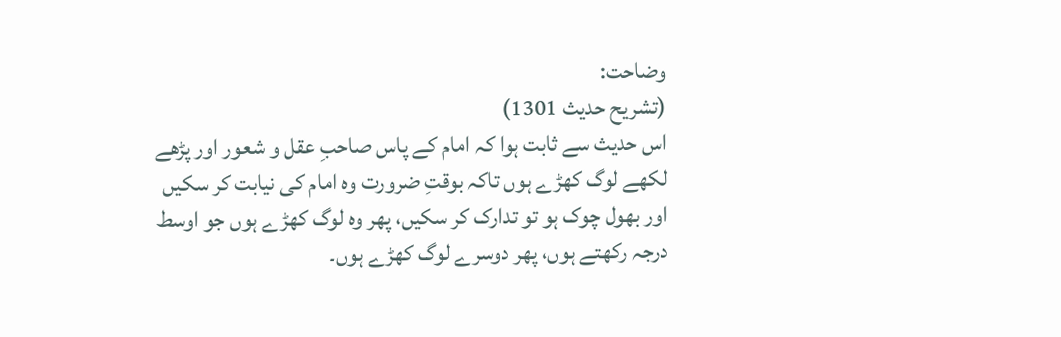وضاحت:
(تشریح حدیث 1301)
اس حدیث سے ثابت ہوا کہ امام کے پاس صاحبِ عقل و شعور اور پڑھے لکھے لوگ کھڑے ہوں تاکہ بوقتِ ضرورت وہ امام کی نیابت کر سکیں اور بھول چوک ہو تو تدارک کر سکیں، پھر وہ لوگ کھڑے ہوں جو اوسط درجہ رکھتے ہوں، پھر دوسرے لوگ کھڑے ہوں۔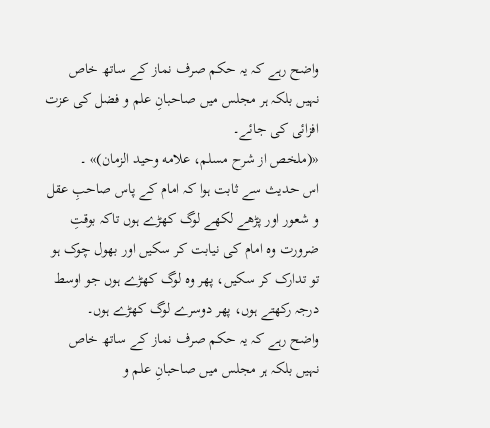واضح رہے کہ یہ حکم صرف نماز کے ساتھ خاص نہیں بلکہ ہر مجلس میں صاحبانِ علم و فضل کی عزت افزائی کی جائے۔
«(ملخص از شرح مسلم، علامه وحيد الزمان)» ۔
اس حدیث سے ثابت ہوا کہ امام کے پاس صاحبِ عقل و شعور اور پڑھے لکھے لوگ کھڑے ہوں تاکہ بوقتِ ضرورت وہ امام کی نیابت کر سکیں اور بھول چوک ہو تو تدارک کر سکیں، پھر وہ لوگ کھڑے ہوں جو اوسط درجہ رکھتے ہوں، پھر دوسرے لوگ کھڑے ہوں۔
واضح رہے کہ یہ حکم صرف نماز کے ساتھ خاص نہیں بلکہ ہر مجلس میں صاحبانِ علم و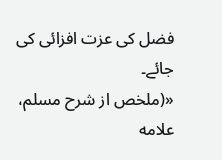فضل کی عزت افزائی کی جائے۔
«(ملخص از شرح مسلم، علامه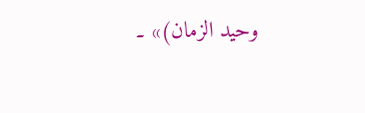وحيد الزمان)» ۔